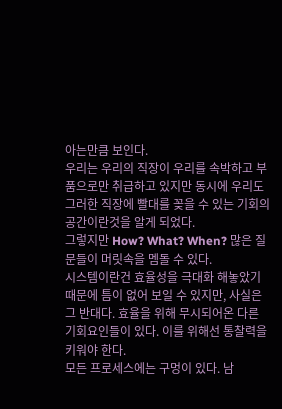아는만큼 보인다.
우리는 우리의 직장이 우리를 속박하고 부품으로만 취급하고 있지만 동시에 우리도 그러한 직장에 빨대를 꽂을 수 있는 기회의 공간이란것을 알게 되었다.
그렇지만 How? What? When? 많은 질문들이 머릿속을 멤돌 수 있다.
시스템이란건 효율성을 극대화 해놓았기 때문에 틈이 없어 보일 수 있지만, 사실은 그 반대다. 효율을 위해 무시되어온 다른 기회요인들이 있다. 이를 위해선 통찰력을 키워야 한다.
모든 프로세스에는 구멍이 있다. 남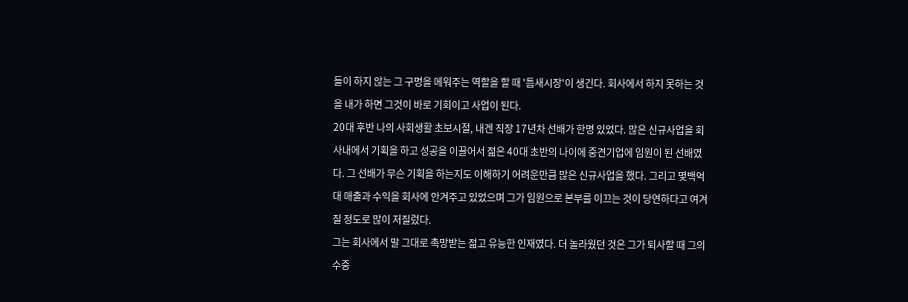들이 하지 않는 그 구멍을 메워주는 역할을 할 때 '틈새시장'이 생긴다. 회사에서 하지 못하는 것을 내가 하면 그것이 바로 기회이고 사업이 된다.
20대 후반 나의 사회생활 초보시절, 내겐 직장 17년차 선배가 한명 있었다. 많은 신규사업을 회사내에서 기획을 하고 성공을 이끌어서 젊은 40대 초반의 나이에 중견기업에 임원이 된 선배였다. 그 선배가 무슨 기획을 하는지도 이해하기 어려운만큼 많은 신규사업을 했다. 그리고 몇백억대 매출과 수익을 회사에 안겨주고 있었으며 그가 임원으로 본부를 이끄는 것이 당연하다고 여겨질 정도로 많이 저질렀다.
그는 회사에서 말 그대로 촉망받는 젊고 유능한 인재였다. 더 놀라웠던 것은 그가 퇴사할 때 그의 수중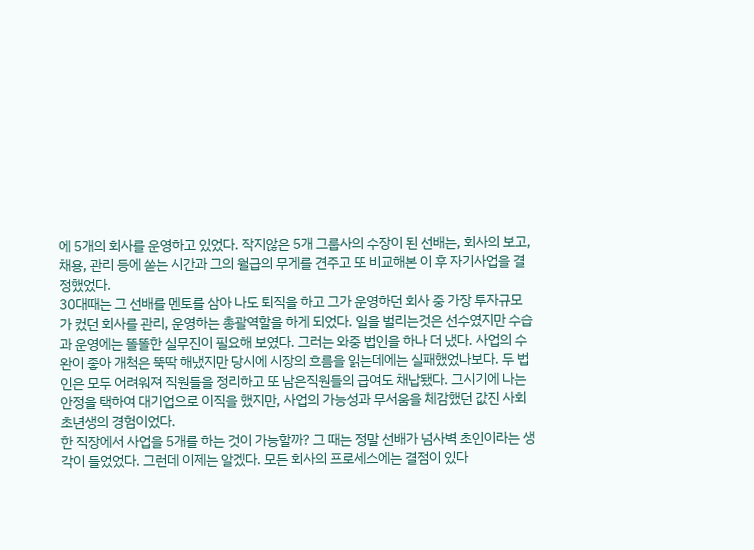에 5개의 회사를 운영하고 있었다. 작지않은 5개 그룹사의 수장이 된 선배는, 회사의 보고, 채용, 관리 등에 쏟는 시간과 그의 월급의 무게를 견주고 또 비교해본 이 후 자기사업을 결정했었다.
30대때는 그 선배를 멘토를 삼아 나도 퇴직을 하고 그가 운영하던 회사 중 가장 투자규모가 컸던 회사를 관리, 운영하는 총괄역할을 하게 되었다. 일을 벌리는것은 선수였지만 수습과 운영에는 똘똘한 실무진이 필요해 보였다. 그러는 와중 법인을 하나 더 냈다. 사업의 수완이 좋아 개척은 뚝딱 해냈지만 당시에 시장의 흐름을 읽는데에는 실패했었나보다. 두 법인은 모두 어려워져 직원들을 정리하고 또 남은직원들의 급여도 채납됐다. 그시기에 나는 안정을 택하여 대기업으로 이직을 했지만, 사업의 가능성과 무서움을 체감했던 값진 사회초년생의 경험이었다.
한 직장에서 사업을 5개를 하는 것이 가능할까? 그 때는 정말 선배가 넘사벽 초인이라는 생각이 들었었다. 그런데 이제는 알겠다. 모든 회사의 프로세스에는 결점이 있다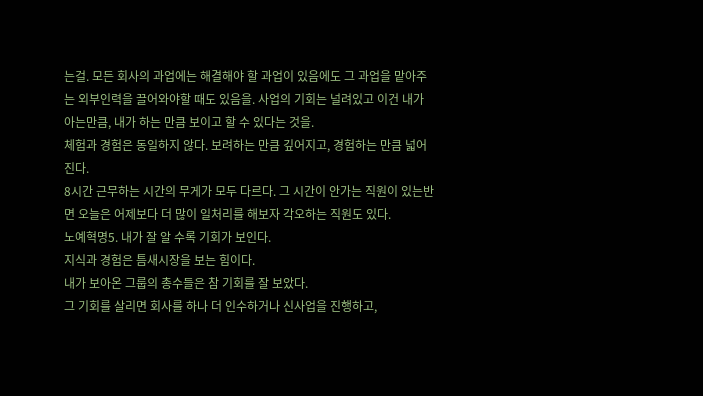는걸. 모든 회사의 과업에는 해결해야 할 과업이 있음에도 그 과업을 맡아주는 외부인력을 끌어와야할 때도 있음을. 사업의 기회는 널려있고 이건 내가 아는만큼, 내가 하는 만큼 보이고 할 수 있다는 것을.
체험과 경험은 동일하지 않다. 보려하는 만큼 깊어지고, 경험하는 만큼 넓어진다.
8시간 근무하는 시간의 무게가 모두 다르다. 그 시간이 안가는 직원이 있는반면 오늘은 어제보다 더 많이 일처리를 해보자 각오하는 직원도 있다.
노예혁명5. 내가 잘 알 수록 기회가 보인다.
지식과 경험은 틈새시장을 보는 힘이다.
내가 보아온 그룹의 총수들은 참 기회를 잘 보았다.
그 기회를 살리면 회사를 하나 더 인수하거나 신사업을 진행하고,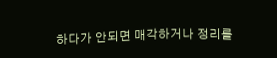하다가 안되면 매각하거나 정리를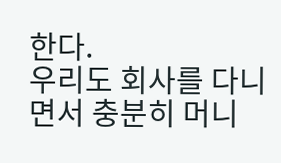한다.
우리도 회사를 다니면서 충분히 머니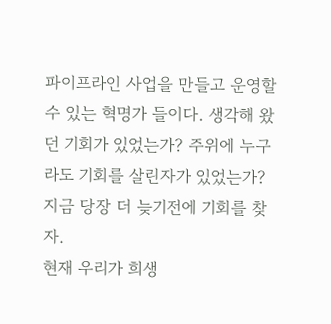파이프라인 사업을 만들고 운영할 수 있는 혁명가 들이다. 생각해 왔던 기회가 있었는가? 주위에 누구라도 기회를 살린자가 있었는가?
지금 당장 더 늦기전에 기회를 찾자.
현재 우리가 희생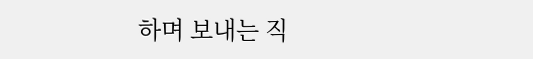하며 보내는 직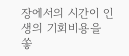장에서의 시간이 인생의 기회비용을 쏳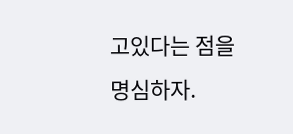고있다는 점을 명심하자.